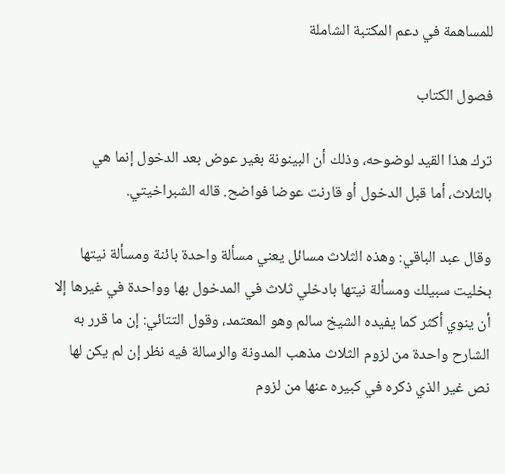للمساهمة في دعم المكتبة الشاملة

فصول الكتاب

ترك هذا القيد لوضوحه، وذلك أن البينونة بغير عوض بعد الدخول إنما هي بالثلاث، أما قبل الدخول أو قارنت عوضا فواضح. قاله الشبراخيتي.

وقال عبد الباقي: وهذه الثلاث مسائل يعني مسألة واحدة بائنة ومسألة نيتها بخليت سبيلك ومسألة نيتها بادخلي ثلاث في المدخول بها وواحدة في غيرها إلا أن ينوي أكثر كما يفيده الشيخ سالم وهو المعتمد، وقول التتائي: إن ما قرر به الشارح واحدة من لزوم الثلاث مذهب المدونة والرسالة فيه نظر إن لم يكن لها نص غير الذي ذكره في كبيره عنها من لزوم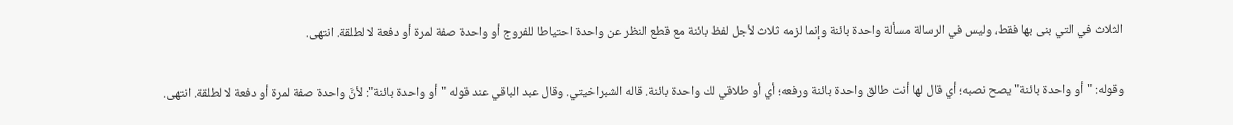الثلاث في التي بنى بها فقط، وليس في الرسالة مسألة واحدة بائنة وإنما لزمه ثلاث لأجل لفظ بائنة مع قطع النظر عن واحدة احتياطا للفروج أو واحدة صفة لمرة أو دفعة لا لطلقة. انتهى.

وقوله: "أو واحدة بائنة" يصح نصبه؛ أي قال لها أنت طالق واحدة بائنة ورفعه؛ أي أو طلاقي لك واحدة بائنة. قاله الشبراخيتي. وقال عبد الباقي عند قوله "أو واحدة بائنة": لأنَّ واحدة صفة لمرة أو دفعة لا لطلقة. انتهى.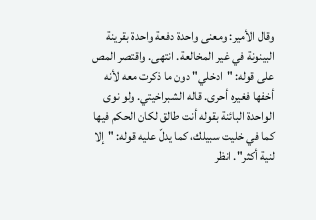وقال الأمير: ومعنى واحدة دفعة واحدة بقرينة البينونة في غير المخالعة. انتهى. واقتصر المص على قوله: "ادخلي" دون ما ذكرت معه لأنه أخفها فغيره أحرى. قاله الشبراخيتي. ولو نوى الواحدة البائنة بقوله أنت طالق لكان الحكم فيها كما في خليت سبيلك، كما يدلّ عليه قوله: "إلا لنية أكثر". انظر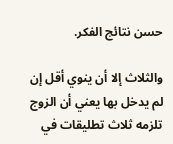حسن نتائج الفكر.

والثلاث إلا أن ينوي أقل إن لم يدخل بها يعني أن الزوج تلزمه ثلاث تطليقات في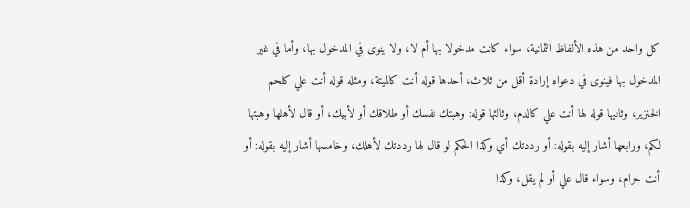كل واحد من هذه الألفاظ الثمانية، سواء كانت مدخولا بها أم لا، ولا ينوى في المدخول بها، وأما في غير المدخول بها فينوى في دعواه إرادة أقل من ثلاث، أحدها قوله أنت كالميتة، ومثله قوله أنت علي كلحم الخنزير، وثانيها قوله لها أنت علي كالدم، وثالثها قوله: وهبتك نفسك أو طلاقك أو لأبيك، أو قال لأهلها وهبتها لكم، ورابعها أشار إليه بقوله: أو رددتك أي وكذا الحكم لو قال لها رددتك لأهلك، وخامسها أشار إليه بقوله: أو أنت حرام، وسواء قال علي أو لم يقل، وكذا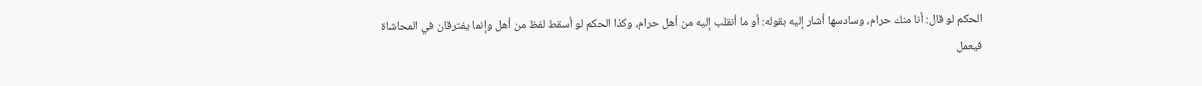الحكم لو قال: أنا منك حرام، وسادسها أشار إليه بقوله: أو ما أنقلب إليه من أهل حرام، وكذا الحكم لو أسقط لفظ من أهل وإنما يفترقان في المحاشاة فيعمل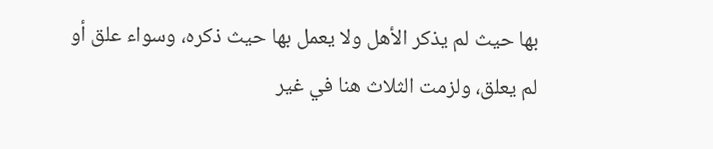بها حيث لم يذكر الأهل ولا يعمل بها حيث ذكره، وسواء علق أو لم يعلق، ولزمت الثلاث هنا في غير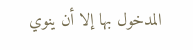المدخول بها إلا أن ينوي